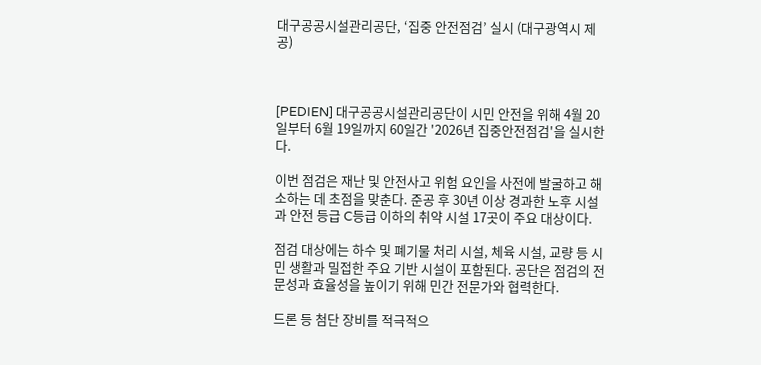대구공공시설관리공단, ‘집중 안전점검’ 실시 (대구광역시 제공)



[PEDIEN] 대구공공시설관리공단이 시민 안전을 위해 4월 20일부터 6월 19일까지 60일간 '2026년 집중안전점검'을 실시한다.

이번 점검은 재난 및 안전사고 위험 요인을 사전에 발굴하고 해소하는 데 초점을 맞춘다. 준공 후 30년 이상 경과한 노후 시설과 안전 등급 C등급 이하의 취약 시설 17곳이 주요 대상이다.

점검 대상에는 하수 및 폐기물 처리 시설, 체육 시설, 교량 등 시민 생활과 밀접한 주요 기반 시설이 포함된다. 공단은 점검의 전문성과 효율성을 높이기 위해 민간 전문가와 협력한다.

드론 등 첨단 장비를 적극적으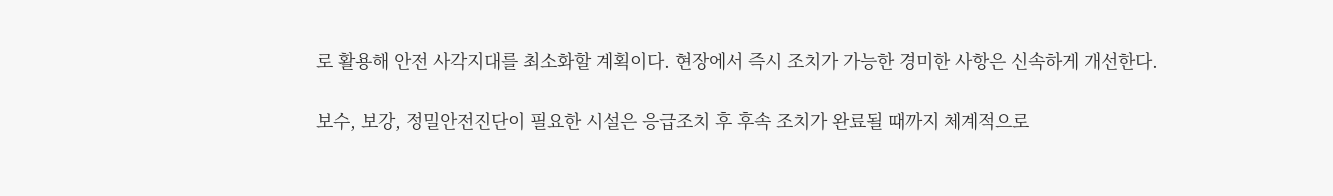로 활용해 안전 사각지대를 최소화할 계획이다. 현장에서 즉시 조치가 가능한 경미한 사항은 신속하게 개선한다.

보수, 보강, 정밀안전진단이 필요한 시설은 응급조치 후 후속 조치가 완료될 때까지 체계적으로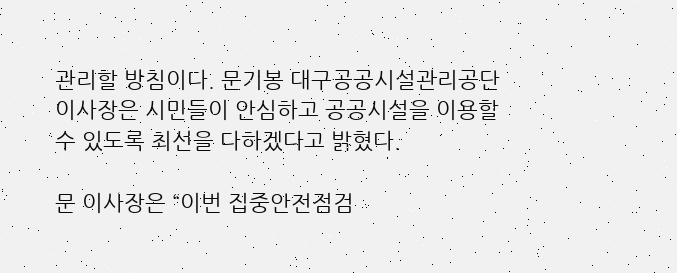관리할 방침이다. 문기봉 대구공공시설관리공단 이사장은 시민들이 안심하고 공공시설을 이용할 수 있도록 최선을 다하겠다고 밝혔다.

문 이사장은 “이번 집중안전점검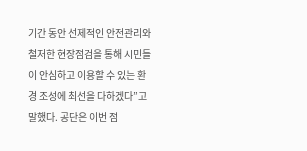기간 동안 선제적인 안전관리와 철저한 현장점검을 통해 시민들이 안심하고 이용할 수 있는 환경 조성에 최선을 다하겠다”고 말했다. 공단은 이번 점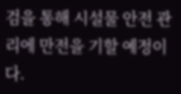검을 통해 시설물 안전 관리에 만전을 기할 예정이다.